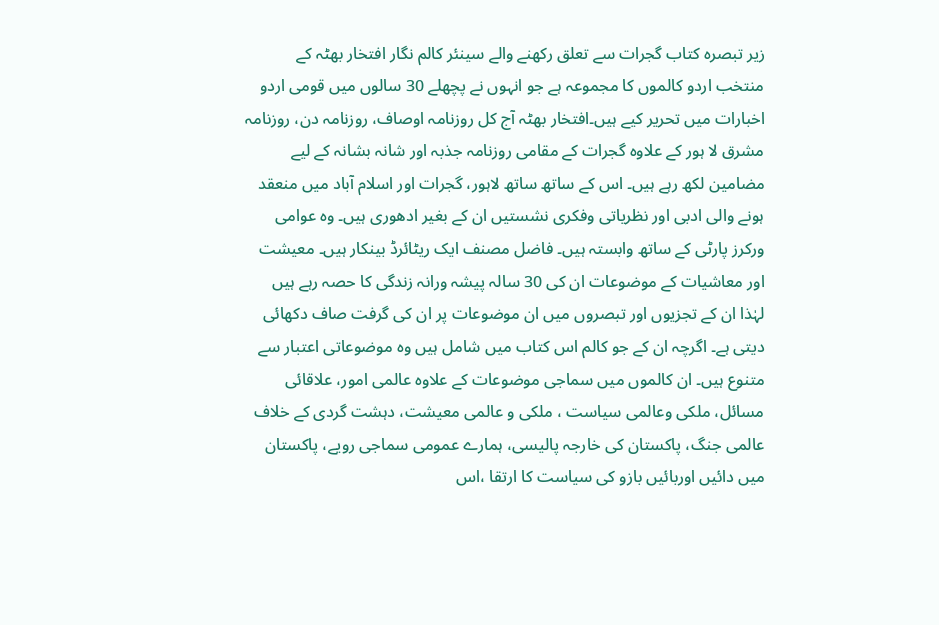زیر تبصرہ کتاب گجرات سے تعلق رکھنے والے سینئر کالم نگار افتخار بھٹہ کے منتخب اردو کالموں کا مجموعہ ہے جو انہوں نے پچھلے 30 سالوں میں قومی اردو اخبارات میں تحریر کیے ہیں۔افتخار بھٹہ آج کل روزنامہ اوصاف، روزنامہ دن، روزنامہ مشرق لا ہور کے علاوہ گجرات کے مقامی روزنامہ جذبہ اور شانہ بشانہ کے لیے مضامین لکھ رہے ہیں۔ اس کے ساتھ ساتھ لاہور، گجرات اور اسلام آباد میں منعقد ہونے والی ادبی اور نظریاتی وفکری نشستیں ان کے بغیر ادھوری ہیں۔ وہ عوامی ورکرز پارٹی کے ساتھ وابستہ ہیں۔ فاضل مصنف ایک ریٹائرڈ بینکار ہیں۔ معیشت اور معاشیات کے موضوعات ان کی 30 سالہ پیشہ ورانہ زندگی کا حصہ رہے ہیں لہٰذا ان کے تجزیوں اور تبصروں میں ان موضوعات پر ان کی گرفت صاف دکھائی دیتی ہے۔ اگرچہ ان کے جو کالم اس کتاب میں شامل ہیں وہ موضوعاتی اعتبار سے متنوع ہیں۔ ان کالموں میں سماجی موضوعات کے علاوہ عالمی امور، علاقائی مسائل، ملکی وعالمی سیاست ، ملکی و عالمی معیشت، دہشت گردی کے خلاف عالمی جنگ، پاکستان کی خارجہ پالیسی، ہمارے عمومی سماجی رویے، پاکستان میں دائیں اوربائیں بازو کی سیاست کا ارتقا ،اس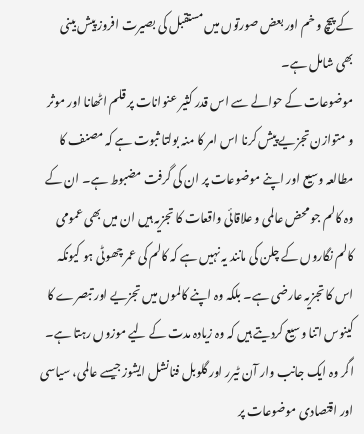کے پیچ و خم اور بعض صورتوں میں مستقبل کی بصیرت افروز پیش بینی بھی شامل ہے۔
موضوعات کے حوالے سے اس قدر کثیر عنوانات پر قلم اٹھانا اور موثر و متوازن تجزیے پیش کرنا اس امر کا منہ بولتا ثبوت ہے کہ مصنف کا مطالعہ وسیع اور اپنے موضوعات پر ان کی گرفت مضبوط ہے۔ ان کے وہ کالم جو محض عالمی و علاقائی واقعات کا تجزیہ ہیں ان میں بھی عمومی کالم نگاروں کے چلن کی مانند یہ نہیں ہے کہ کالم کی عمر چھوٹی ہو کیونکہ اس کا تجزیہ عارضی ہے۔ بلکہ وہ اپنے کالموں میں تجزیے اور تبصرے کا کینوس اتنا وسیع کردیتے ہیں کہ وہ زیادہ مدت کے لیے موزوں رہتا ہے۔
اگر وہ ایک جانب وار آن ٹیرر اور گلوبل فنانشل ایشوز جیسے عالمی، سیاسی اور اقتصادی موضوعات پر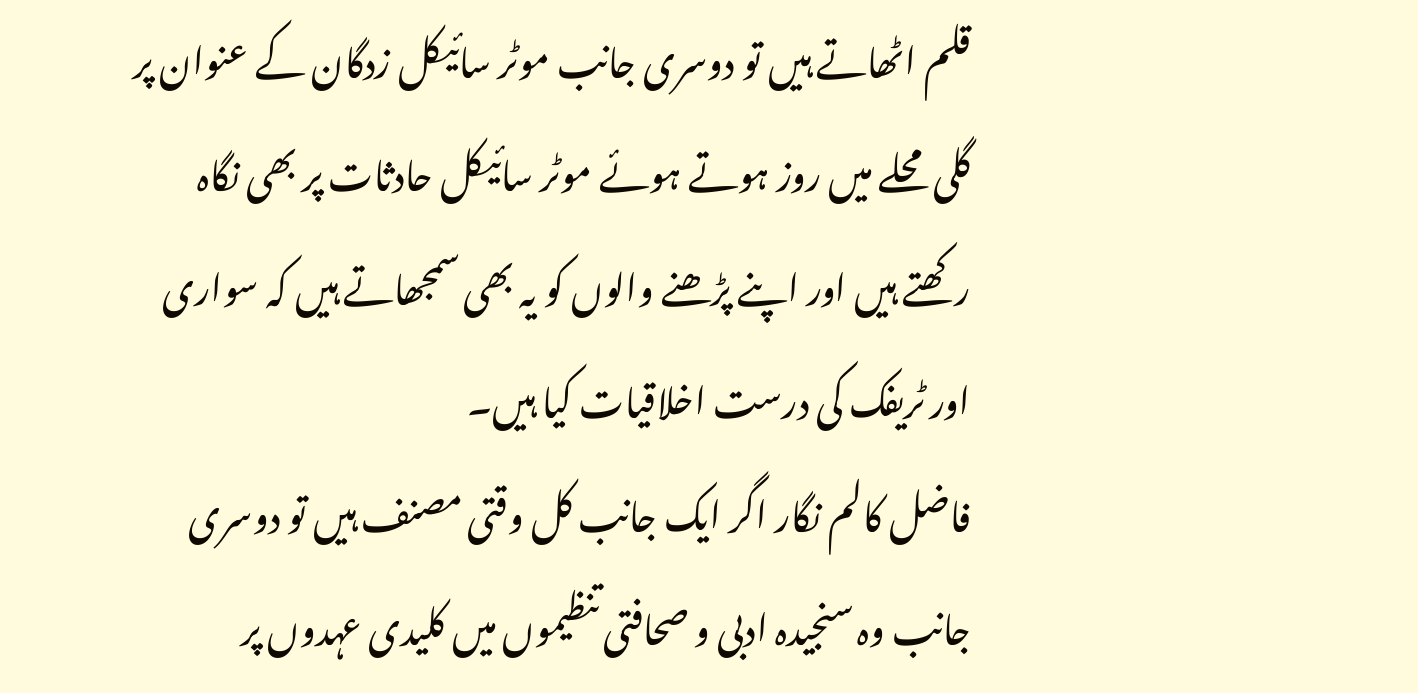قلم اٹھاتے ہیں تو دوسری جانب موٹر سائیکل زدگان کے عنوان پر گلی محلے میں روز ہوتے ہوئے موٹر سائیکل حادثات پر بھی نگاہ رکھتے ہیں اور اپنے پڑھنے والوں کو یہ بھی سمجھاتے ہیں کہ سواری اور ٹریفک کی درست اخلاقیات کیا ہیں۔
فاضل کالم نگار اگر ایک جانب کل وقتی مصنف ہیں تو دوسری جانب وہ سنجیدہ ادبی و صحافتی تنظیموں میں کلیدی عہدوں پر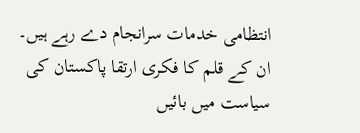انتظامی خدمات سرانجام دے رہے ہیں۔ ان کے قلم کا فکری ارتقا پاکستان کی سیاست میں بائیں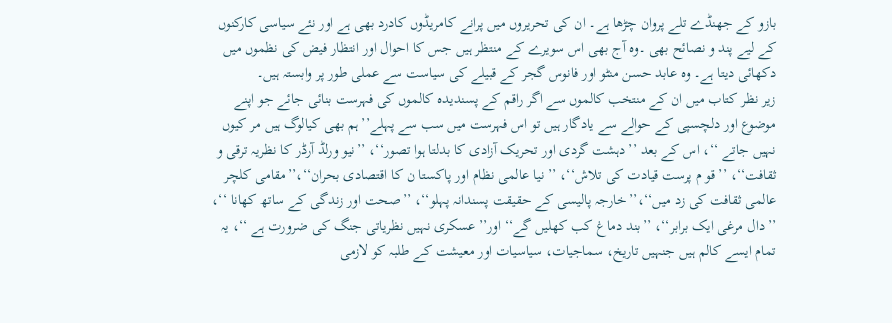بازو کے جھنڈے تلے پروان چڑھا ہے۔ ان کی تحریروں میں پرانے کامریڈوں کادرد بھی ہے اور نئے سیاسی کارکنوں کے لیے پند و نصائح بھی ۔وہ آج بھی اس سویرے کے منتظر ہیں جس کا احوال اور انتظار فیض کی نظموں میں دکھائی دیتا ہے۔ وہ عابد حسن منٹو اور فانوس گجر کے قبیلے کی سیاست سے عملی طور پر وابستہ ہیں۔
زیر نظر کتاب میں ان کے منتخب کالموں سے اگر راقم کے پسندیدہ کالموں کی فہرست بنائی جائے جو اپنے موضوع اور دلچسپی کے حوالے سے یادگار ہیں تو اس فہرست میں سب سے پہلے’’ہم بھی کیالوگ ہیں مر کیوں نہیں جاتے ‘‘، اس کے بعد ’’دہشت گردی اور تحریک آزادی کا بدلتا ہوا تصور‘‘، ’’نیو ورلڈ آرڈر کا نظریہ ترقی و ثقافت‘‘، ’’قو م پرست قیادت کی تلاش‘‘، ’’ نیا عالمی نظام اور پاکستا ن کا اقتصادی بحران‘‘،’’مقامی کلچر عالمی ثقافت کی زد میں‘‘،’’خارجہ پالیسی کے حقیقت پسندانہ پہلو‘‘، ’’صحت اور زندگی کے ساتھ کھانا ‘‘، ’’دال مرغی ایک برابر‘‘، ’’بند دماغ کب کھلیں گے‘‘ اور’’عسکری نہیں نظریاتی جنگ کی ضرورت ہے ‘‘، یہ تمام ایسے کالم ہیں جنہیں تاریخ، سماجیات، سیاسیات اور معیشت کے طلبہ کو لازمی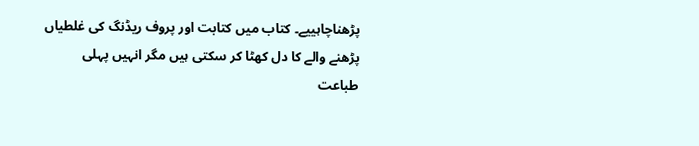پڑھناچاہییے۔ کتاب میں کتابت اور پروف ریڈنگ کی غلطیاں پڑھنے والے کا دل کھٹا کر سکتی ہیں مگر انہیں پہلی طباعت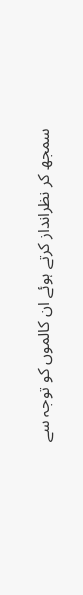سمجھ کر نظرانداز کرتے ہوئے ان کالموں کو توجہ سے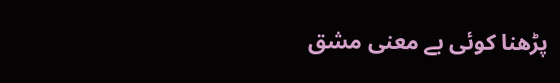پڑھنا کوئی بے معنی مشق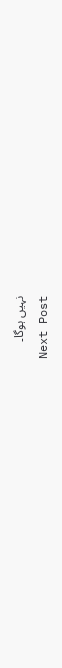نہیں ہوگا۔
Next Post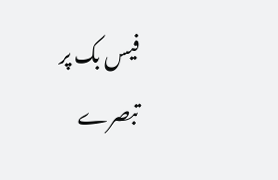فیس بک پر تبصرے